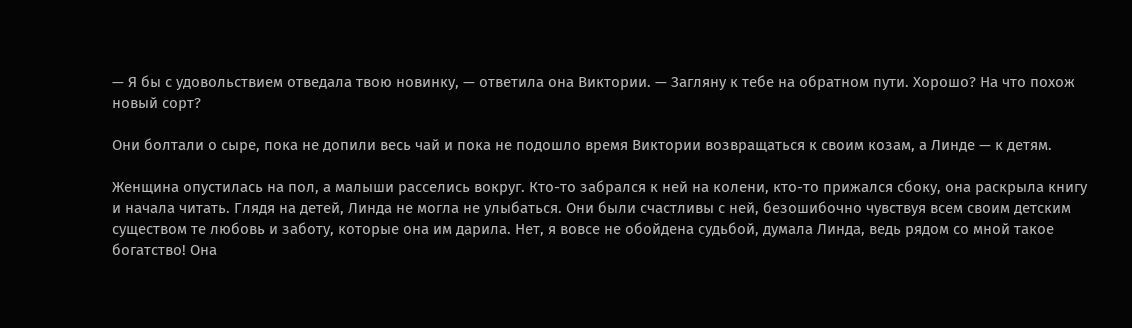— Я бы с удовольствием отведала твою новинку, — ответила она Виктории. — Загляну к тебе на обратном пути. Хорошо? На что похож новый сорт?

Они болтали о сыре, пока не допили весь чай и пока не подошло время Виктории возвращаться к своим козам, а Линде — к детям.

Женщина опустилась на пол, а малыши расселись вокруг. Кто-то забрался к ней на колени, кто-то прижался сбоку, она раскрыла книгу и начала читать. Глядя на детей, Линда не могла не улыбаться. Они были счастливы с ней, безошибочно чувствуя всем своим детским существом те любовь и заботу, которые она им дарила. Нет, я вовсе не обойдена судьбой, думала Линда, ведь рядом со мной такое богатство! Она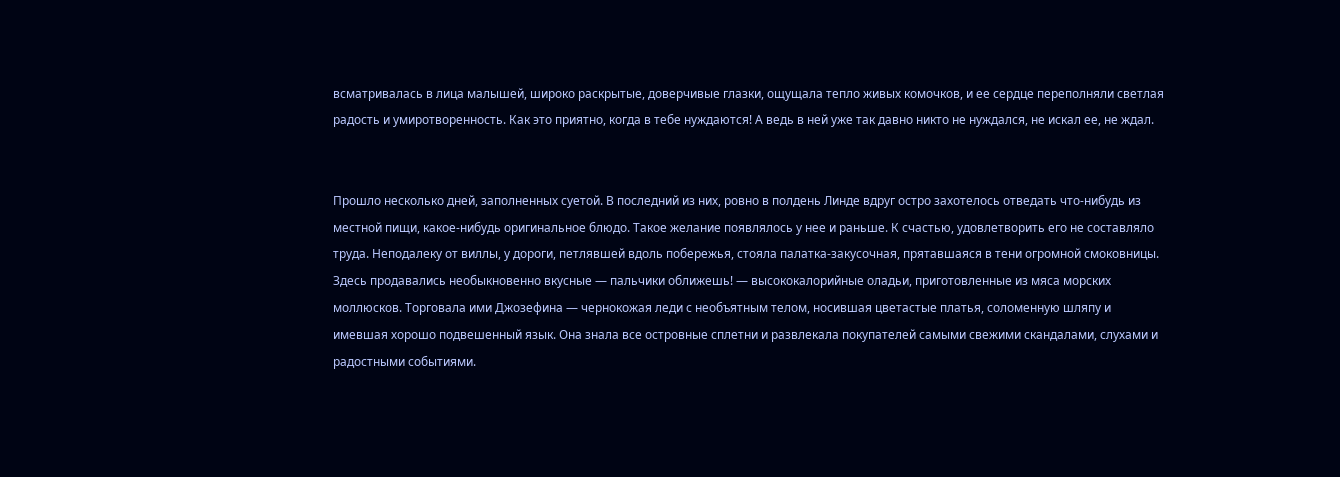всматривалась в лица малышей, широко раскрытые, доверчивые глазки, ощущала тепло живых комочков, и ее сердце переполняли светлая радость и умиротворенность. Как это приятно, когда в тебе нуждаются! А ведь в ней уже так давно никто не нуждался, не искал ее, не ждал.


Прошло несколько дней, заполненных суетой. В последний из них, ровно в полдень Линде вдруг остро захотелось отведать что-нибудь из местной пищи, какое-нибудь оригинальное блюдо. Такое желание появлялось у нее и раньше. К счастью, удовлетворить его не составляло труда. Неподалеку от виллы, у дороги, петлявшей вдоль побережья, стояла палатка-закусочная, прятавшаяся в тени огромной смоковницы. Здесь продавались необыкновенно вкусные — пальчики оближешь! — высококалорийные оладьи, приготовленные из мяса морских моллюсков. Торговала ими Джозефина — чернокожая леди с необъятным телом, носившая цветастые платья, соломенную шляпу и имевшая хорошо подвешенный язык. Она знала все островные сплетни и развлекала покупателей самыми свежими скандалами, слухами и радостными событиями.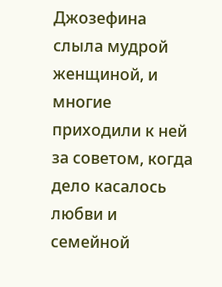Джозефина слыла мудрой женщиной, и многие приходили к ней за советом, когда дело касалось любви и семейной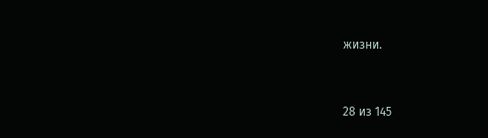жизни.



28 из 145